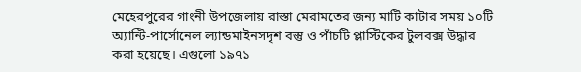মেহেরপুরের গাংনী উপজেলায় রাস্তা মেরামতের জন্য মাটি কাটার সময় ১০টি অ্যান্টি-পার্সোনেল ল্যান্ডমাইনসদৃশ বস্তু ও পাঁচটি প্লাস্টিকের টুলবক্স উদ্ধার করা হয়েছে। এগুলো ১৯৭১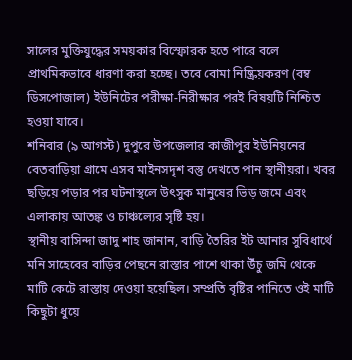সালের মুক্তিযুদ্ধের সময়কার বিস্ফোরক হতে পারে বলে প্রাথমিকভাবে ধারণা করা হচ্ছে। তবে বোমা নিষ্ক্রিয়করণ (বম্ব ডিসপোজাল) ইউনিটের পরীক্ষা-নিরীক্ষার পরই বিষয়টি নিশ্চিত হওয়া যাবে।
শনিবার (৯ আগস্ট) দুপুরে উপজেলার কাজীপুর ইউনিয়নের বেতবাড়িয়া গ্রামে এসব মাইনসদৃশ বস্তু দেখতে পান স্থানীয়রা। খবর ছড়িয়ে পড়ার পর ঘটনাস্থলে উৎসুক মানুষের ভিড় জমে এবং এলাকায় আতঙ্ক ও চাঞ্চল্যের সৃষ্টি হয়।
স্থানীয় বাসিন্দা জাদু শাহ জানান, বাড়ি তৈরির ইট আনার সুবিধার্থে মনি সাহেবের বাড়ির পেছনে রাস্তার পাশে থাকা উঁচু জমি থেকে মাটি কেটে রাস্তায় দেওয়া হয়েছিল। সম্প্রতি বৃষ্টির পানিতে ওই মাটি কিছুটা ধুয়ে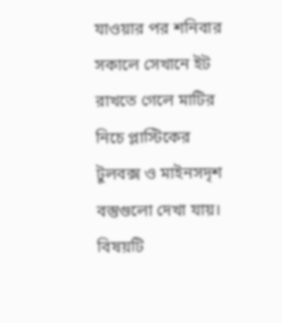যাওয়ার পর শনিবার সকালে সেখানে ইট রাখতে গেলে মাটির নিচে প্লাস্টিকের টুলবক্স ও মাইনসদৃশ বস্তুগুলো দেখা যায়।
বিষয়টি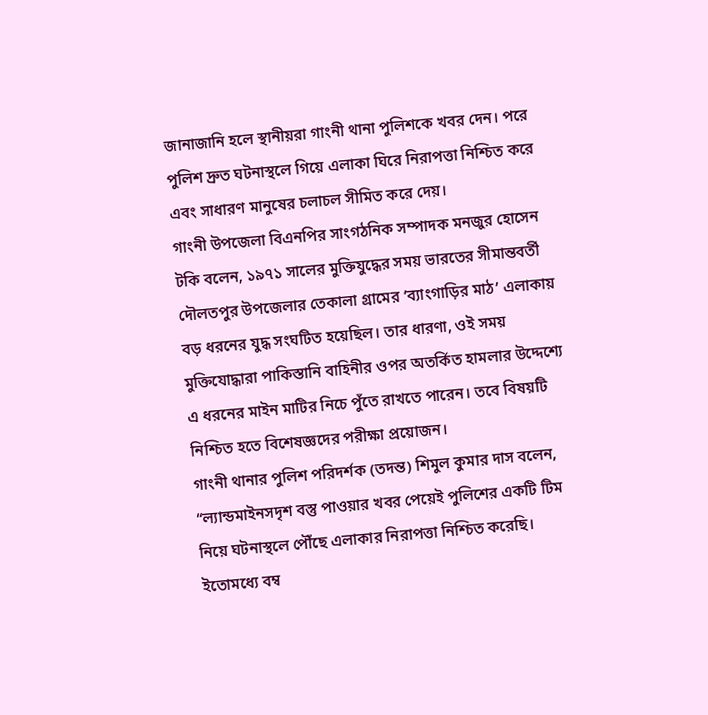জানাজানি হলে স্থানীয়রা গাংনী থানা পুলিশকে খবর দেন। পরে পুলিশ দ্রুত ঘটনাস্থলে গিয়ে এলাকা ঘিরে নিরাপত্তা নিশ্চিত করে এবং সাধারণ মানুষের চলাচল সীমিত করে দেয়।
গাংনী উপজেলা বিএনপির সাংগঠনিক সম্পাদক মনজুর হোসেন টকি বলেন, ১৯৭১ সালের মুক্তিযুদ্ধের সময় ভারতের সীমান্তবর্তী দৌলতপুর উপজেলার তেকালা গ্রামের ‘ব্যাংগাড়ির মাঠ’ এলাকায় বড় ধরনের যুদ্ধ সংঘটিত হয়েছিল। তার ধারণা, ওই সময় মুক্তিযোদ্ধারা পাকিস্তানি বাহিনীর ওপর অতর্কিত হামলার উদ্দেশ্যে এ ধরনের মাইন মাটির নিচে পুঁতে রাখতে পারেন। তবে বিষয়টি নিশ্চিত হতে বিশেষজ্ঞদের পরীক্ষা প্রয়োজন।
গাংনী থানার পুলিশ পরিদর্শক (তদন্ত) শিমুল কুমার দাস বলেন, “ল্যান্ডমাইনসদৃশ বস্তু পাওয়ার খবর পেয়েই পুলিশের একটি টিম নিয়ে ঘটনাস্থলে পৌঁছে এলাকার নিরাপত্তা নিশ্চিত করেছি। ইতোমধ্যে বম্ব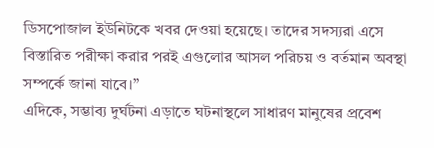ডিসপোজাল ইউনিটকে খবর দেওয়া হয়েছে। তাদের সদস্যরা এসে বিস্তারিত পরীক্ষা করার পরই এগুলোর আসল পরিচয় ও বর্তমান অবস্থা সম্পর্কে জানা যাবে।”
এদিকে, সম্ভাব্য দুর্ঘটনা এড়াতে ঘটনাস্থলে সাধারণ মানুষের প্রবেশ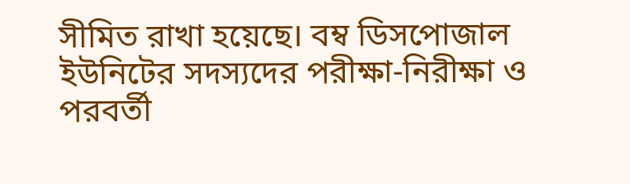সীমিত রাখা হয়েছে। বম্ব ডিসপোজাল ইউনিটের সদস্যদের পরীক্ষা-নিরীক্ষা ও পরবর্তী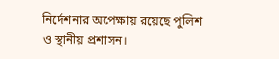নির্দেশনার অপেক্ষায় রয়েছে পুলিশ ও স্থানীয় প্রশাসন।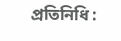প্রতিনিধি :